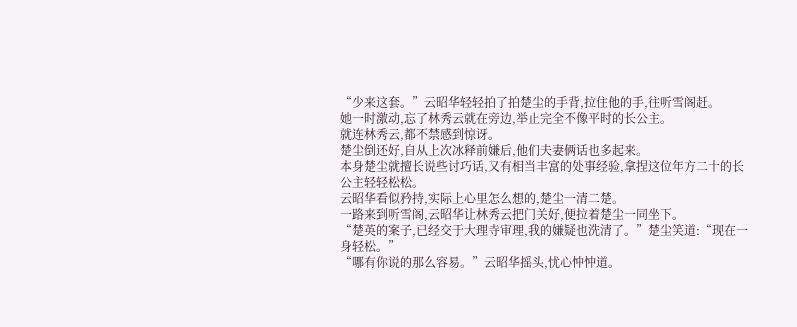“少来这套。”云昭华轻轻拍了拍楚尘的手背,拉住他的手,往听雪阁赶。
她一时激动,忘了林秀云就在旁边,举止完全不像平时的长公主。
就连林秀云,都不禁感到惊讶。
楚尘倒还好,自从上次冰释前嫌后,他们夫妻俩话也多起来。
本身楚尘就擅长说些讨巧话,又有相当丰富的处事经验,拿捏这位年方二十的长公主轻轻松松。
云昭华看似矜持,实际上心里怎么想的,楚尘一清二楚。
一路来到听雪阁,云昭华让林秀云把门关好,便拉着楚尘一同坐下。
“楚英的案子,已经交于大理寺审理,我的嫌疑也洗清了。”楚尘笑道:“现在一身轻松。”
“哪有你说的那么容易。”云昭华摇头,忧心忡忡道。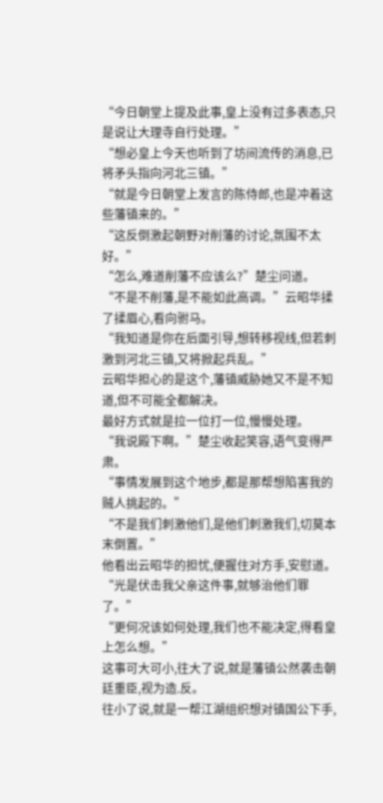“今日朝堂上提及此事,皇上没有过多表态,只是说让大理寺自行处理。”
“想必皇上今天也听到了坊间流传的消息,已将矛头指向河北三镇。”
“就是今日朝堂上发言的陈侍郎,也是冲着这些藩镇来的。”
“这反倒激起朝野对削藩的讨论,氛围不太好。”
“怎么,难道削藩不应该么?”楚尘问道。
“不是不削藩,是不能如此高调。”云昭华揉了揉眉心,看向驸马。
“我知道是你在后面引导,想转移视线,但若刺激到河北三镇,又将掀起兵乱。”
云昭华担心的是这个,藩镇威胁她又不是不知道,但不可能全都解决。
最好方式就是拉一位打一位,慢慢处理。
“我说殿下啊。”楚尘收起笑容,语气变得严肃。
“事情发展到这个地步,都是那帮想陷害我的贼人挑起的。”
“不是我们刺激他们,是他们刺激我们,切莫本末倒置。”
他看出云昭华的担忧,便握住对方手,安慰道。
“光是伏击我父亲这件事,就够治他们罪了。”
“更何况该如何处理,我们也不能决定,得看皇上怎么想。”
这事可大可小,往大了说,就是藩镇公然袭击朝廷重臣,视为造.反。
往小了说,就是一帮江湖组织想对镇国公下手,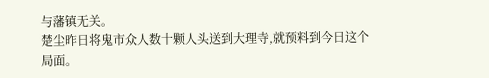与藩镇无关。
楚尘昨日将鬼市众人数十颗人头送到大理寺,就预料到今日这个局面。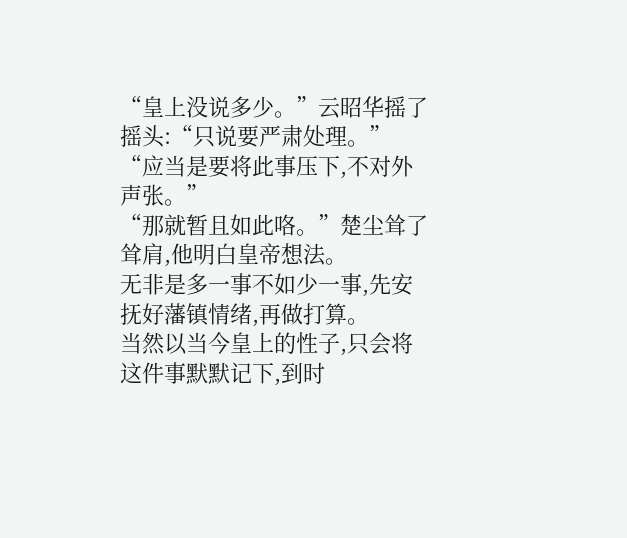“皇上没说多少。”云昭华摇了摇头:“只说要严肃处理。”
“应当是要将此事压下,不对外声张。”
“那就暂且如此咯。”楚尘耸了耸肩,他明白皇帝想法。
无非是多一事不如少一事,先安抚好藩镇情绪,再做打算。
当然以当今皇上的性子,只会将这件事默默记下,到时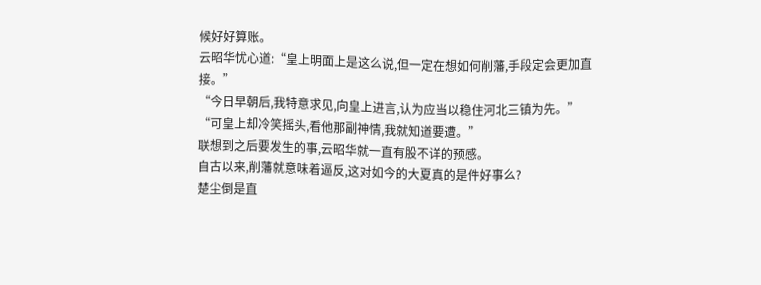候好好算账。
云昭华忧心道:“皇上明面上是这么说,但一定在想如何削藩,手段定会更加直接。”
“今日早朝后,我特意求见,向皇上进言,认为应当以稳住河北三镇为先。”
“可皇上却冷笑摇头,看他那副神情,我就知道要遭。”
联想到之后要发生的事,云昭华就一直有股不详的预感。
自古以来,削藩就意味着逼反,这对如今的大夏真的是件好事么?
楚尘倒是直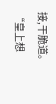接,干脆道。
“皇上想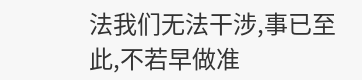法我们无法干涉,事已至此,不若早做准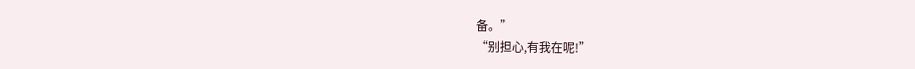备。”
“别担心,有我在呢!”